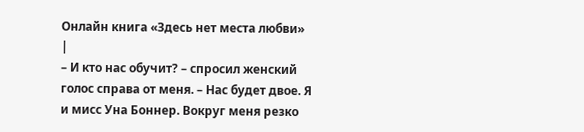Онлайн книга «Здесь нет места любви»
|
– И кто нас обучит? – спросил женский голос справа от меня. – Нас будет двое. Я и мисс Уна Боннер. Вокруг меня резко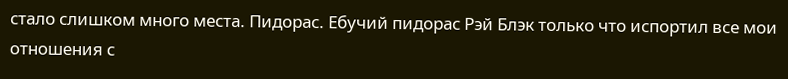стало слишком много места. Пидорас. Ебучий пидорас Рэй Блэк только что испортил все мои отношения с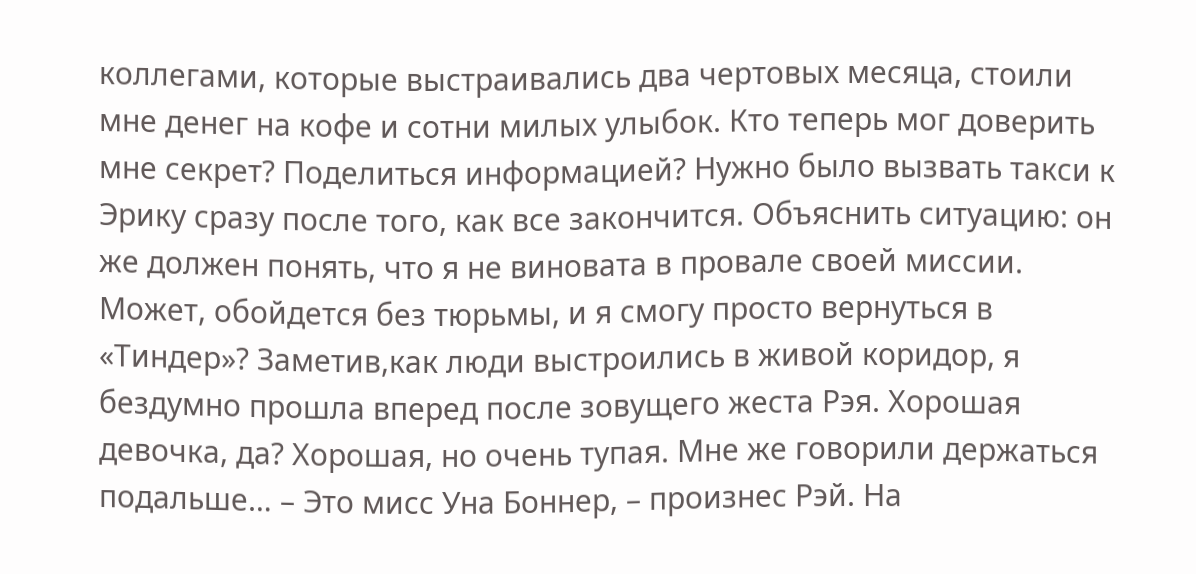коллегами, которые выстраивались два чертовых месяца, стоили мне денег на кофе и сотни милых улыбок. Кто теперь мог доверить мне секрет? Поделиться информацией? Нужно было вызвать такси к Эрику сразу после того, как все закончится. Объяснить ситуацию: он же должен понять, что я не виновата в провале своей миссии. Может, обойдется без тюрьмы, и я смогу просто вернуться в «Тиндер»? Заметив,как люди выстроились в живой коридор, я бездумно прошла вперед после зовущего жеста Рэя. Хорошая девочка, да? Хорошая, но очень тупая. Мне же говорили держаться подальше… – Это мисс Уна Боннер, – произнес Рэй. На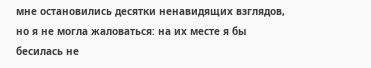мне остановились десятки ненавидящих взглядов, но я не могла жаловаться: на их месте я бы бесилась не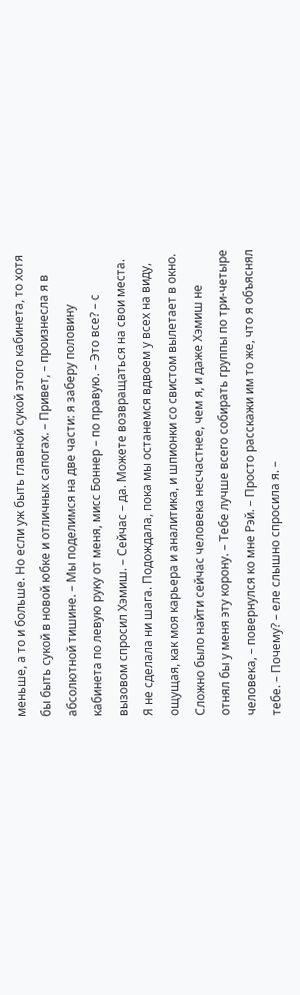меньше, а то и больше. Но если уж быть главной сукой этого кабинета, то хотя бы быть сукой в новой юбке и отличных сапогах. – Привет, – произнесла я в абсолютной тишине. – Мы поделимся на две части: я заберу половину кабинета по левую руку от меня, мисс Боннер – по правую. – Это все? – с вызовом спросил Хэмиш. – Сейчас – да. Можете возвращаться на свои места. Я не сделала ни шага. Подождала, пока мы останемся вдвоем у всех на виду, ощущая, как моя карьера и аналитика, и шпионки со свистом вылетает в окно. Сложно было найти сейчас человека несчастнее, чем я, и даже Хэмиш не отнял бы у меня эту корону. – Тебе лучше всего собирать группы по три-четыре человека, – повернулся ко мне Рэй. – Просто расскажи им то же, что я объяснял тебе. – Почему? – еле слышно спросила я. –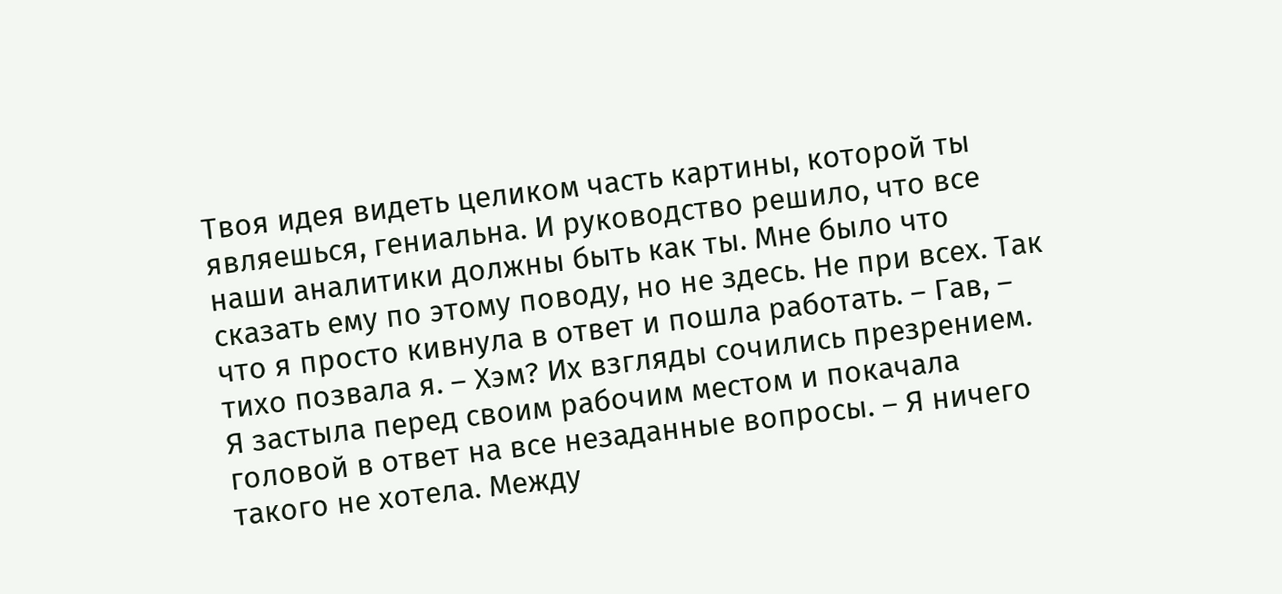Твоя идея видеть целиком часть картины, которой ты являешься, гениальна. И руководство решило, что все наши аналитики должны быть как ты. Мне было что сказать ему по этому поводу, но не здесь. Не при всех. Так что я просто кивнула в ответ и пошла работать. – Гав, – тихо позвала я. – Хэм? Их взгляды сочились презрением. Я застыла перед своим рабочим местом и покачала головой в ответ на все незаданные вопросы. – Я ничего такого не хотела. Между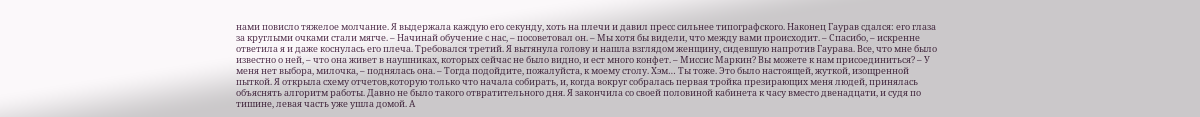нами повисло тяжелое молчание. Я выдержала каждую его секунду, хоть на плечи и давил пресс сильнее типографского. Наконец Гаурав сдался: его глаза за круглыми очками стали мягче. – Начинай обучение с нас, – посоветовал он. – Мы хотя бы видели, что между вами происходит. – Спасибо, – искренне ответила я и даже коснулась его плеча. Требовался третий. Я вытянула голову и нашла взглядом женщину, сидевшую напротив Гаурава. Все, что мне было известно о ней, – что она живет в наушниках, которых сейчас не было видно, и ест много конфет. – Миссис Маркин? Вы можете к нам присоединиться? – У меня нет выбора, милочка, – поднялась она. – Тогда подойдите, пожалуйста, к моему столу. Хэм… Ты тоже. Это было настоящей, жуткой, изощренной пыткой. Я открыла схему отчетов,которую только что начала собирать, и, когда вокруг собралась первая тройка презирающих меня людей, принялась объяснять алгоритм работы. Давно не было такого отвратительного дня. Я закончила со своей половиной кабинета к часу вместо двенадцати, и судя по тишине, левая часть уже ушла домой. А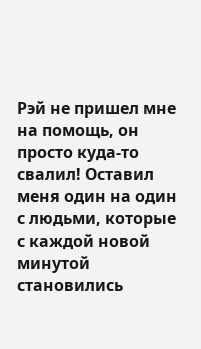Рэй не пришел мне на помощь, он просто куда-то свалил! Оставил меня один на один с людьми, которые с каждой новой минутой становились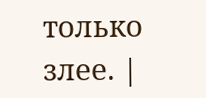только злее. |